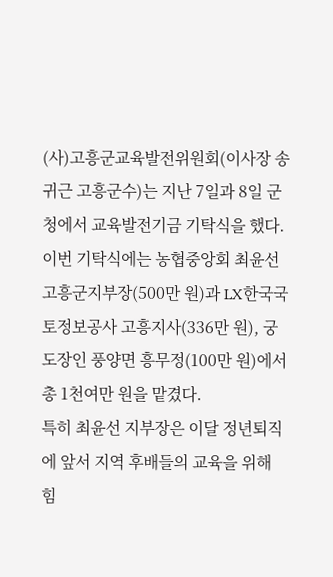(사)고흥군교육발전위원회(이사장 송귀근 고흥군수)는 지난 7일과 8일 군청에서 교육발전기금 기탁식을 했다.
이번 기탁식에는 농협중앙회 최윤선 고흥군지부장(500만 원)과 LX한국국토정보공사 고흥지사(336만 원), 궁도장인 풍양면 흥무정(100만 원)에서 총 1천여만 원을 맡겼다.
특히 최윤선 지부장은 이달 정년퇴직에 앞서 지역 후배들의 교육을 위해 힘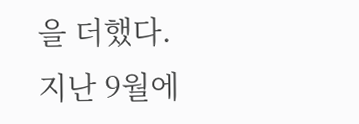을 더했다.
지난 9월에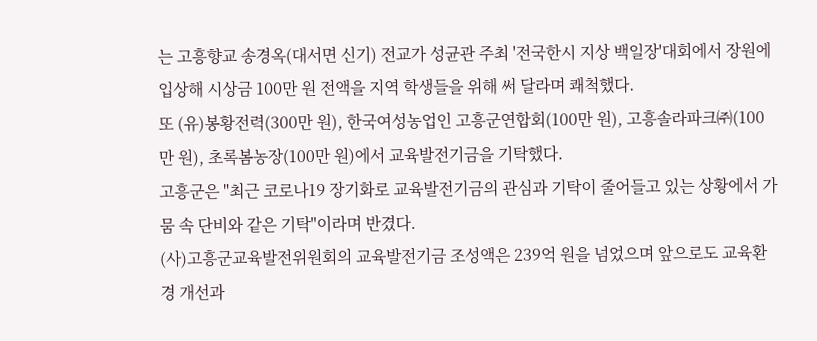는 고흥향교 송경옥(대서면 신기) 전교가 성균관 주최 '전국한시 지상 백일장'대회에서 장원에 입상해 시상금 100만 원 전액을 지역 학생들을 위해 써 달라며 쾌척했다.
또 (유)봉황전력(300만 원), 한국여성농업인 고흥군연합회(100만 원), 고흥솔라파크㈜(100만 원), 초록봄농장(100만 원)에서 교육발전기금을 기탁했다.
고흥군은 "최근 코로나19 장기화로 교육발전기금의 관심과 기탁이 줄어들고 있는 상황에서 가뭄 속 단비와 같은 기탁"이라며 반겼다.
(사)고흥군교육발전위원회의 교육발전기금 조성액은 239억 원을 넘었으며 앞으로도 교육환경 개선과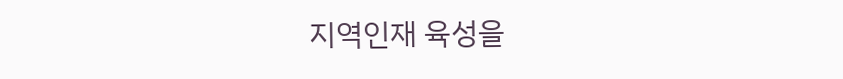지역인재 육성을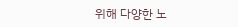위해 다양한 노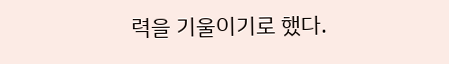력을 기울이기로 했다.